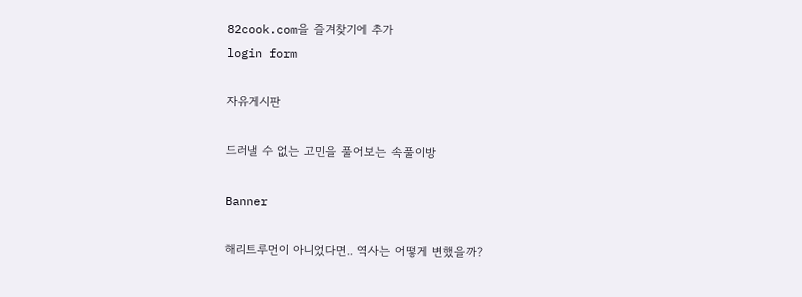82cook.com을 즐겨찾기에 추가
login form

자유게시판

드러낼 수 없는 고민을 풀어보는 속풀이방

Banner

해리트루먼이 아니었다면.. 역사는 어떻게 변했을까?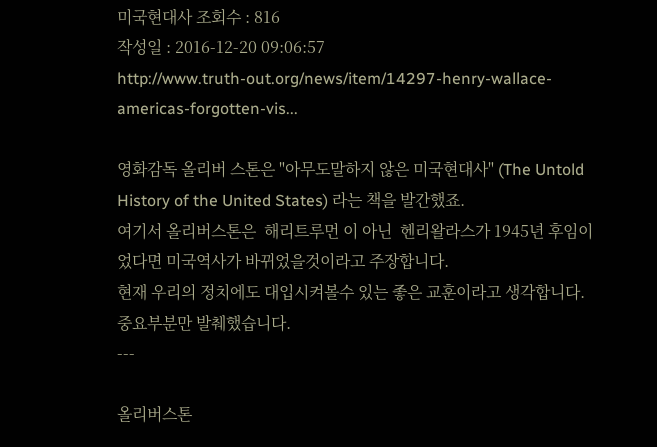미국현대사 조회수 : 816
작성일 : 2016-12-20 09:06:57
http://www.truth-out.org/news/item/14297-henry-wallace-americas-forgotten-vis...

영화감독 올리버 스톤은 "아무도말하지 않은 미국현대사" (The Untold History of the United States) 라는 책을 발간했죠.
여기서 올리버스톤은  해리트루먼 이 아닌  헨리왈라스가 1945년 후임이었다면 미국역사가 바뀌었을것이라고 주장합니다.
현재 우리의 정치에도 대입시켜볼수 있는 좋은 교훈이라고 생각합니다.   중요부분만 발췌했습니다.
---

올리버스톤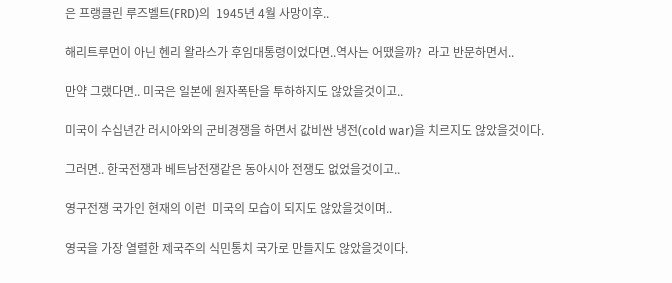은 프랭클린 루즈벨트(FRD)의  1945년 4월 사망이후..

해리트루먼이 아닌 헨리 왈라스가 후임대통령이었다면..역사는 어땠을까?  라고 반문하면서..

만약 그랬다면.. 미국은 일본에 원자폭탄을 투하하지도 않았을것이고..

미국이 수십년간 러시아와의 군비경쟁을 하면서 값비싼 냉전(cold war)을 치르지도 않았을것이다.

그러면.. 한국전쟁과 베트남전쟁같은 동아시아 전쟁도 없었을것이고..

영구전쟁 국가인 현재의 이런  미국의 모습이 되지도 않았을것이며..

영국을 가장 열렬한 제국주의 식민통치 국가로 만들지도 않았을것이다.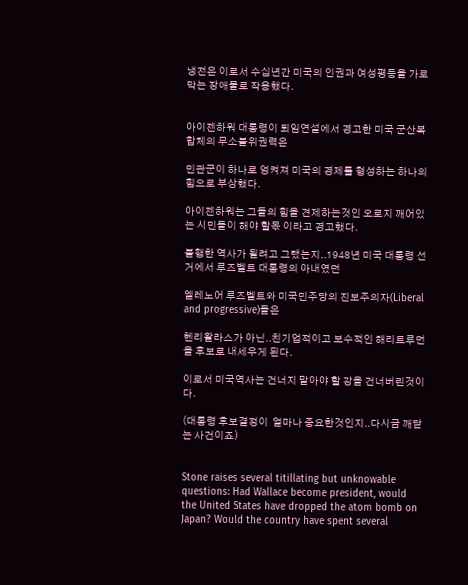냉전은 이로서 수십년간 미국의 인권과 여성평등을 가로막는 장애물로 작용했다.


아이젠하워 대통령이 퇴임연설에서 경고한 미국 군산복합체의 무소불위권력은

민관군이 하나로 엉켜져 미국의 경제를 형성하는 하나의 힘으로 부상했다.

아이젠하워는 그들의 힘을 견제하는것인 오로지 깨어있는 시민들이 해야 할몫 이라고 경고했다.

불행한 역사가 될려고 그랬는지..1948년 미국 대통령 선거에서 루즈벨트 대통령의 아내였던

엘레노어 루즈벨트와 미국민주당의 진보주의자(Liberal and progressive)들은

헨리왈라스가 아닌..친기업적이고 보수적인 해리트루먼을 후보로 내세우게 된다.

이로서 미국역사는 건너지 말아야 할 강을 건너버린것이다.

(대통령 후보결정이  얼마나 중요한것인지..다시금 깨닫는 사건이죠)


Stone raises several titillating but unknowable questions: Had Wallace become president, would the United States have dropped the atom bomb on Japan? Would the country have spent several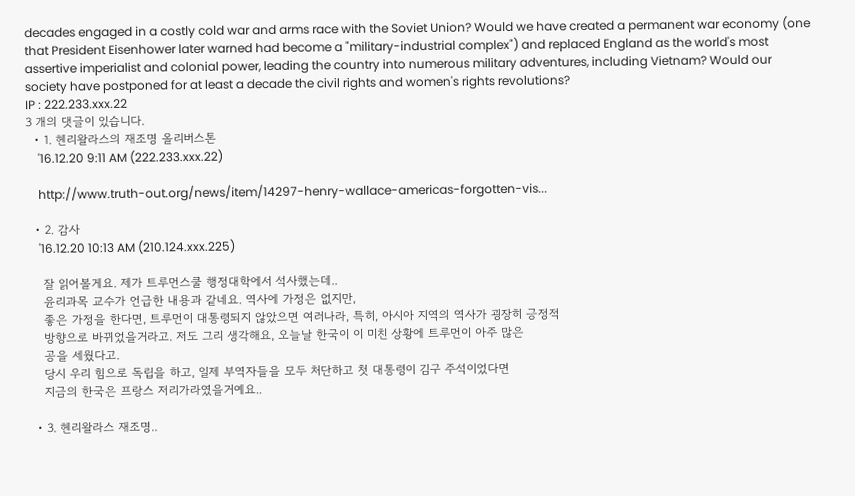decades engaged in a costly cold war and arms race with the Soviet Union? Would we have created a permanent war economy (one that President Eisenhower later warned had become a "military-industrial complex") and replaced England as the world's most assertive imperialist and colonial power, leading the country into numerous military adventures, including Vietnam? Would our society have postponed for at least a decade the civil rights and women's rights revolutions?
IP : 222.233.xxx.22
3 개의 댓글이 있습니다.
  • 1. 헨리왈라스의 재조명 올리버스톤
    '16.12.20 9:11 AM (222.233.xxx.22)

    http://www.truth-out.org/news/item/14297-henry-wallace-americas-forgotten-vis...

  • 2. 감사
    '16.12.20 10:13 AM (210.124.xxx.225)

    잘 읽어볼게요. 제가 트루먼스쿨 행정대학에서 석사했는데..
    윤리과목 교수가 언급한 내용과 같네요. 역사에 가정은 없지만,
    좋은 가정을 한다면, 트루먼이 대통령되지 않았으면 여러나라, 특히, 아시아 지역의 역사가 굉장히 긍정적
    방향으로 바뀌었을거라고. 저도 그리 생각해요, 오늘날 한국이 이 미친 상황에 트루먼이 아주 많은
    공을 세웠다고.
    당시 우리 힘으로 독립을 하고, 일제 부역자들을 모두 처단하고 첫 대통령이 김구 주석이었다면
    지금의 한국은 프랑스 저리가라였을거예요..

  • 3. 헨리왈라스 재조명..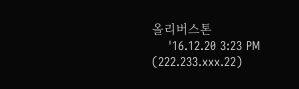올리버스톤
    '16.12.20 3:23 PM (222.233.xxx.22)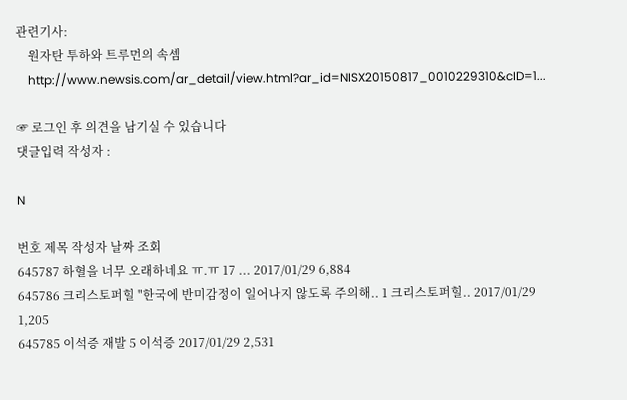관련기사:
    원자탄 투하와 트루먼의 속셈
    http://www.newsis.com/ar_detail/view.html?ar_id=NISX20150817_0010229310&cID=1...

☞ 로그인 후 의견을 남기실 수 있습니다
댓글입력 작성자 :

N

번호 제목 작성자 날짜 조회
645787 하혈을 너무 오래하네요 ㅠ.ㅠ 17 ... 2017/01/29 6,884
645786 크리스토퍼힐 "한국에 반미감정이 일어나지 않도록 주의해.. 1 크리스토퍼힐.. 2017/01/29 1,205
645785 이석증 재발 5 이석증 2017/01/29 2,531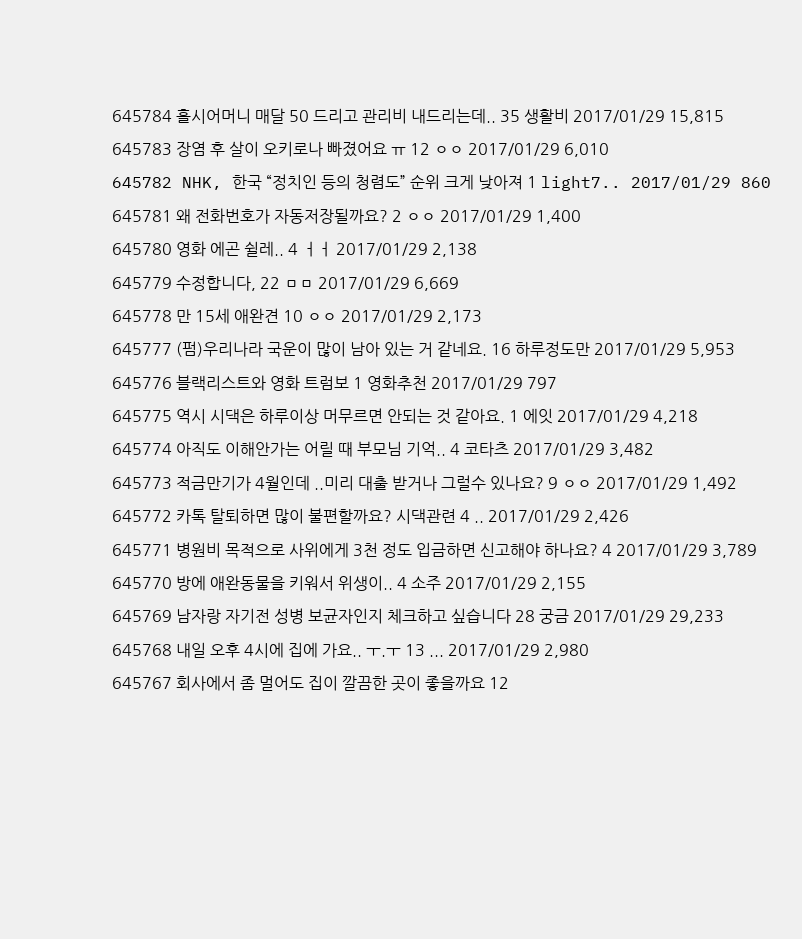645784 홀시어머니 매달 50 드리고 관리비 내드리는데.. 35 생활비 2017/01/29 15,815
645783 장염 후 살이 오키로나 빠졌어요 ㅠ 12 ㅇㅇ 2017/01/29 6,010
645782 NHK, 한국 “정치인 등의 청렴도” 순위 크게 낮아져 1 light7.. 2017/01/29 860
645781 왜 전화번호가 자동저장될까요? 2 ㅇㅇ 2017/01/29 1,400
645780 영화 에곤 쉴레.. 4 ㅓㅓ 2017/01/29 2,138
645779 수정합니다, 22 ㅁㅁ 2017/01/29 6,669
645778 만 15세 애완견 10 ㅇㅇ 2017/01/29 2,173
645777 (펌)우리나라 국운이 많이 남아 있는 거 같네요. 16 하루정도만 2017/01/29 5,953
645776 블랙리스트와 영화 트럼보 1 영화추천 2017/01/29 797
645775 역시 시댁은 하루이상 머무르면 안되는 것 같아요. 1 에잇 2017/01/29 4,218
645774 아직도 이해안가는 어릴 때 부모님 기억.. 4 코타츠 2017/01/29 3,482
645773 적금만기가 4월인데 ..미리 대출 받거나 그럴수 있나요? 9 ㅇㅇ 2017/01/29 1,492
645772 카톡 탈퇴하면 많이 불편할까요? 시댁관련 4 .. 2017/01/29 2,426
645771 병원비 목적으로 사위에게 3천 정도 입금하면 신고해야 하나요? 4 2017/01/29 3,789
645770 방에 애완동물을 키워서 위생이.. 4 소주 2017/01/29 2,155
645769 남자랑 자기전 성병 보균자인지 체크하고 싶습니다 28 궁금 2017/01/29 29,233
645768 내일 오후 4시에 집에 가요.. ㅜ.ㅜ 13 ... 2017/01/29 2,980
645767 회사에서 좀 멀어도 집이 깔끔한 곳이 좋을까요 12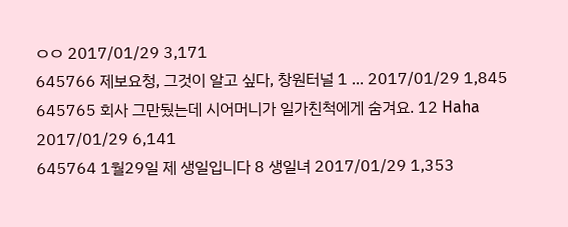ㅇㅇ 2017/01/29 3,171
645766 제보요청, 그것이 알고 싶다, 창원터널 1 ... 2017/01/29 1,845
645765 회사 그만뒀는데 시어머니가 일가친척에게 숨겨요. 12 Haha 2017/01/29 6,141
645764 1월29일 제 생일입니다 8 생일녀 2017/01/29 1,353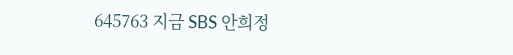645763 지금 SBS 안희정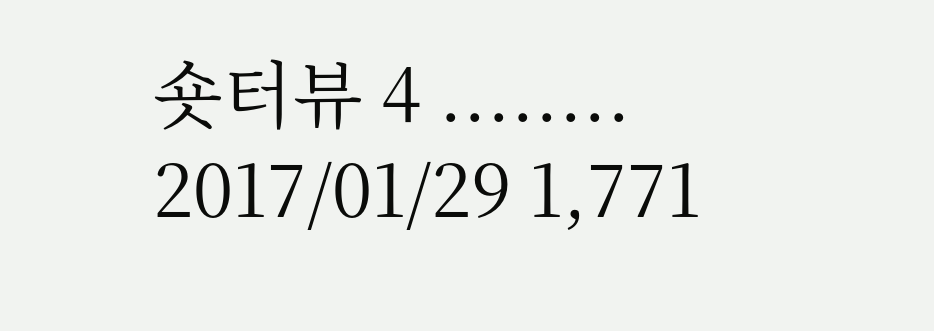숏터뷰 4 ........ 2017/01/29 1,771